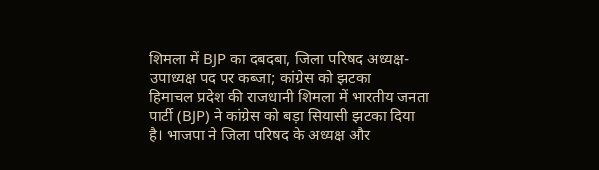शिमला में BJP का दबदबा, जिला परिषद अध्यक्ष-उपाध्यक्ष पद पर कब्जा; कांग्रेस को झटका
हिमाचल प्रदेश की राजधानी शिमला में भारतीय जनता पार्टी (BJP) ने कांग्रेस को बड़ा सियासी झटका दिया है। भाजपा ने जिला परिषद के अध्यक्ष और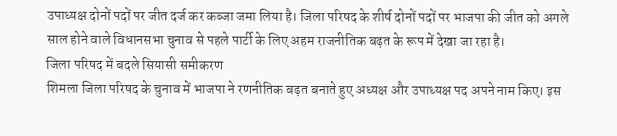उपाध्यक्ष दोनों पदों पर जीत दर्ज कर कब्जा जमा लिया है। जिला परिषद के शीर्ष दोनों पदों पर भाजपा की जीत को अगले साल होने वाले विधानसभा चुनाव से पहले पार्टी के लिए अहम राजनीतिक बढ़त के रूप में देखा जा रहा है।
जिला परिषद में बदले सियासी समीकरण
शिमला जिला परिषद के चुनाव में भाजपा ने रणनीतिक बढ़त बनाते हुए अध्यक्ष और उपाध्यक्ष पद अपने नाम किए। इस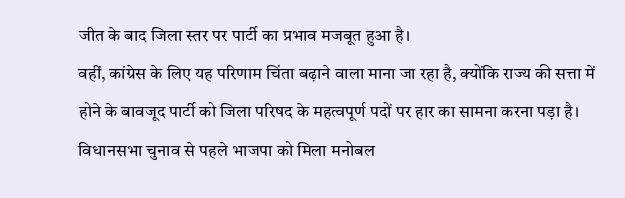जीत के बाद जिला स्तर पर पार्टी का प्रभाव मजबूत हुआ है।
वहीं, कांग्रेस के लिए यह परिणाम चिंता बढ़ाने वाला माना जा रहा है, क्योंकि राज्य की सत्ता में होने के बावजूद पार्टी को जिला परिषद के महत्वपूर्ण पदों पर हार का सामना करना पड़ा है।
विधानसभा चुनाव से पहले भाजपा को मिला मनोबल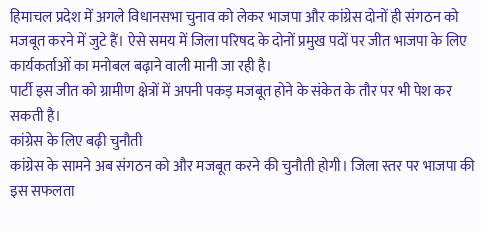हिमाचल प्रदेश में अगले विधानसभा चुनाव को लेकर भाजपा और कांग्रेस दोनों ही संगठन को मजबूत करने में जुटे हैं। ऐसे समय में जिला परिषद के दोनों प्रमुख पदों पर जीत भाजपा के लिए कार्यकर्ताओं का मनोबल बढ़ाने वाली मानी जा रही है।
पार्टी इस जीत को ग्रामीण क्षेत्रों में अपनी पकड़ मजबूत होने के संकेत के तौर पर भी पेश कर सकती है।
कांग्रेस के लिए बढ़ी चुनौती
कांग्रेस के सामने अब संगठन को और मजबूत करने की चुनौती होगी। जिला स्तर पर भाजपा की इस सफलता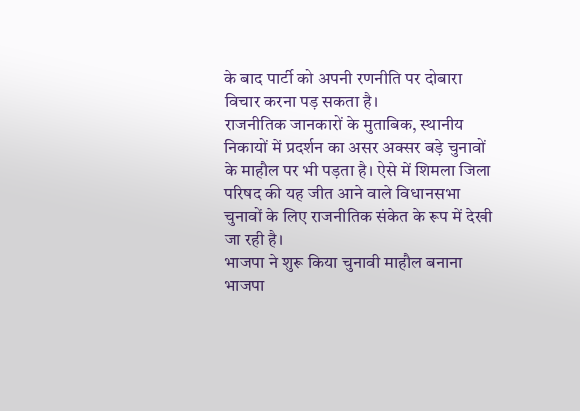के बाद पार्टी को अपनी रणनीति पर दोबारा विचार करना पड़ सकता है।
राजनीतिक जानकारों के मुताबिक, स्थानीय निकायों में प्रदर्शन का असर अक्सर बड़े चुनावों के माहौल पर भी पड़ता है। ऐसे में शिमला जिला परिषद की यह जीत आने वाले विधानसभा चुनावों के लिए राजनीतिक संकेत के रूप में देखी जा रही है।
भाजपा ने शुरू किया चुनावी माहौल बनाना
भाजपा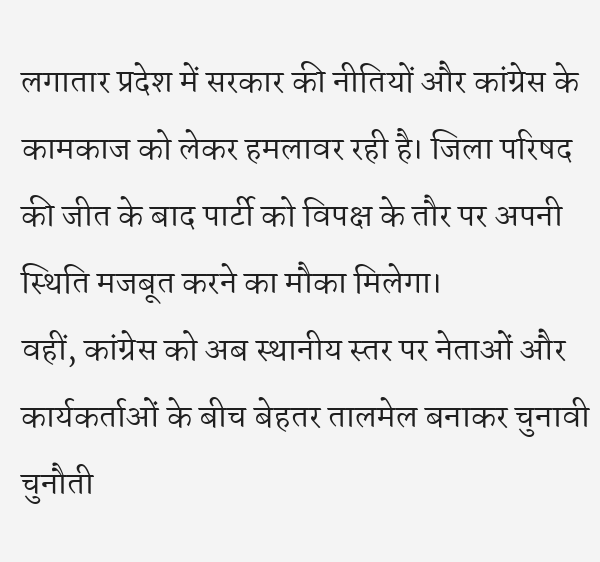लगातार प्रदेश में सरकार की नीतियों और कांग्रेस के कामकाज को लेकर हमलावर रही है। जिला परिषद की जीत के बाद पार्टी को विपक्ष के तौर पर अपनी स्थिति मजबूत करने का मौका मिलेगा।
वहीं, कांग्रेस को अब स्थानीय स्तर पर नेताओं और कार्यकर्ताओं के बीच बेहतर तालमेल बनाकर चुनावी चुनौती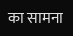का सामना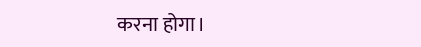करना होगा।